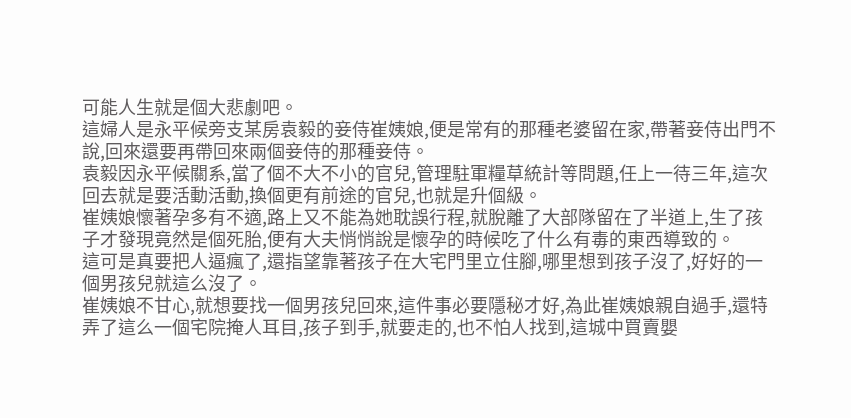可能人生就是個大悲劇吧。
這婦人是永平候旁支某房袁毅的妾侍崔姨娘,便是常有的那種老婆留在家,帶著妾侍出門不說,回來還要再帶回來兩個妾侍的那種妾侍。
袁毅因永平候關系,當了個不大不小的官兒,管理駐軍糧草統計等問題,任上一待三年,這次回去就是要活動活動,換個更有前途的官兒,也就是升個級。
崔姨娘懷著孕多有不適,路上又不能為她耽誤行程,就脫離了大部隊留在了半道上,生了孩子才發現竟然是個死胎,便有大夫悄悄說是懷孕的時候吃了什么有毒的東西導致的。
這可是真要把人逼瘋了,還指望靠著孩子在大宅門里立住腳,哪里想到孩子沒了,好好的一個男孩兒就這么沒了。
崔姨娘不甘心,就想要找一個男孩兒回來,這件事必要隱秘才好,為此崔姨娘親自過手,還特弄了這么一個宅院掩人耳目,孩子到手,就要走的,也不怕人找到,這城中買賣嬰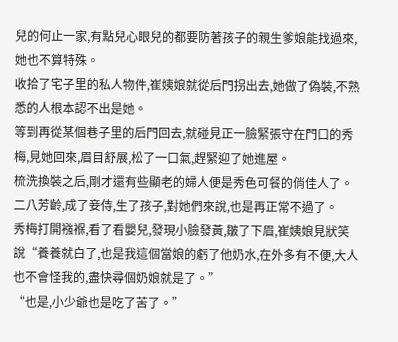兒的何止一家,有點兒心眼兒的都要防著孩子的親生爹娘能找過來,她也不算特殊。
收拾了宅子里的私人物件,崔姨娘就從后門拐出去,她做了偽裝,不熟悉的人根本認不出是她。
等到再從某個巷子里的后門回去,就碰見正一臉緊張守在門口的秀梅,見她回來,眉目舒展,松了一口氣,趕緊迎了她進屋。
梳洗換裝之后,剛才還有些顯老的婦人便是秀色可餐的俏佳人了。
二八芳齡,成了妾侍,生了孩子,對她們來說,也是再正常不過了。
秀梅打開襁褓,看了看嬰兒,發現小臉發黃,皺了下眉,崔姨娘見狀笑說“養養就白了,也是我這個當娘的虧了他奶水,在外多有不便,大人也不會怪我的,盡快尋個奶娘就是了。”
“也是,小少爺也是吃了苦了。”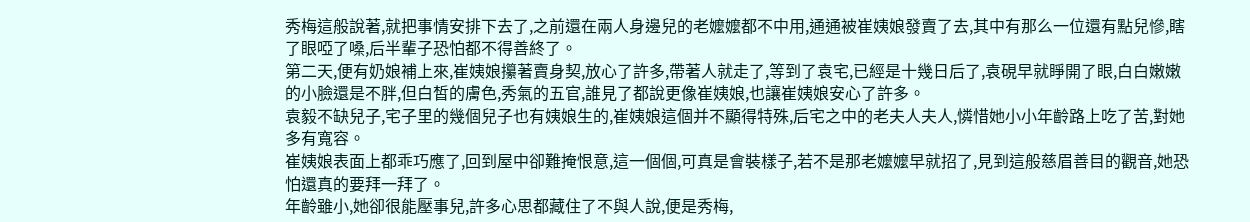秀梅這般說著,就把事情安排下去了,之前還在兩人身邊兒的老嬤嬤都不中用,通通被崔姨娘發賣了去,其中有那么一位還有點兒慘,瞎了眼啞了嗓,后半輩子恐怕都不得善終了。
第二天,便有奶娘補上來,崔姨娘攥著賣身契,放心了許多,帶著人就走了,等到了袁宅,已經是十幾日后了,袁硯早就睜開了眼,白白嫩嫩的小臉還是不胖,但白皙的膚色,秀氣的五官,誰見了都說更像崔姨娘,也讓崔姨娘安心了許多。
袁毅不缺兒子,宅子里的幾個兒子也有姨娘生的,崔姨娘這個并不顯得特殊,后宅之中的老夫人夫人,憐惜她小小年齡路上吃了苦,對她多有寬容。
崔姨娘表面上都乖巧應了,回到屋中卻難掩恨意,這一個個,可真是會裝樣子,若不是那老嬤嬤早就招了,見到這般慈眉善目的觀音,她恐怕還真的要拜一拜了。
年齡雖小,她卻很能壓事兒,許多心思都藏住了不與人說,便是秀梅,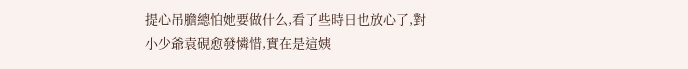提心吊膽總怕她要做什么,看了些時日也放心了,對小少爺袁硯愈發憐惜,實在是這姨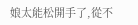娘太能松開手了,從不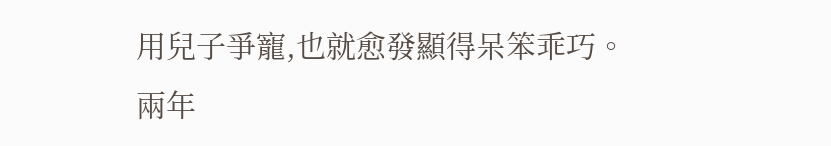用兒子爭寵,也就愈發顯得呆笨乖巧。
兩年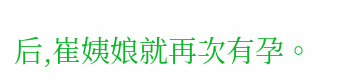后,崔姨娘就再次有孕。